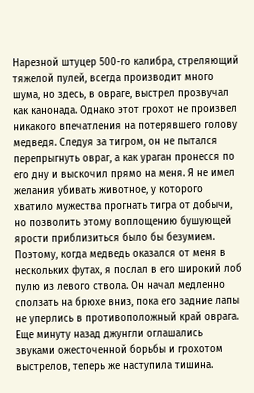Нарезной штуцер 500-го калибра, стреляющий тяжелой пулей, всегда производит много шума, но здесь, в овраге, выстрел прозвучал как канонада. Однако этот грохот не произвел никакого впечатления на потерявшего голову медведя. Следуя за тигром, он не пытался перепрыгнуть овраг, а как ураган пронесся по его дну и выскочил прямо на меня. Я не имел желания убивать животное, у которого хватило мужества прогнать тигра от добычи, но позволить этому воплощению бушующей ярости приблизиться было бы безумием. Поэтому, когда медведь оказался от меня в нескольких футах, я послал в его широкий лоб пулю из левого ствола. Он начал медленно сползать на брюхе вниз, пока его задние лапы не уперлись в противоположный край оврага.
Еще минуту назад джунгли оглашались звуками ожесточенной борьбы и грохотом выстрелов, теперь же наступила тишина.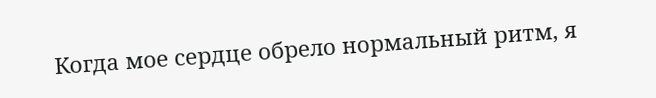Когда мое сердце обрело нормальный ритм, я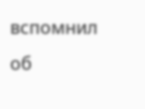вспомнил об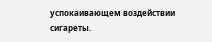успокаивающем воздействии сигареты.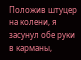Положив штуцер на колени, я засунул обе руки в карманы,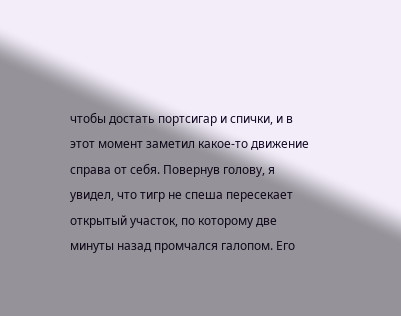чтобы достать портсигар и спички, и в этот момент заметил какое-то движение справа от себя. Повернув голову, я увидел, что тигр не спеша пересекает открытый участок, по которому две минуты назад промчался галопом. Его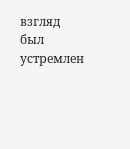взгляд был устремлен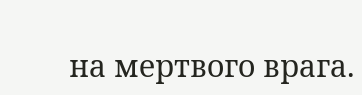на мертвого врага.